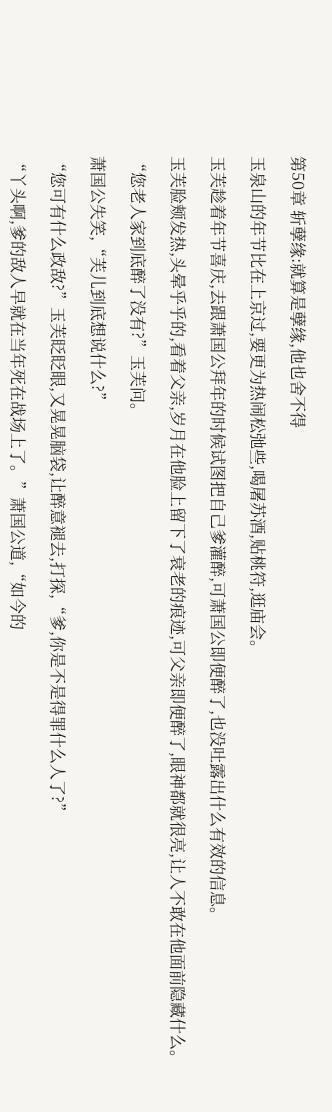第50章 斩孽缘:就算是孽缘,他也舍不得

玉泉山的年节比在上京过,要更为热闹松弛些,喝屠苏酒,贴桃符,逛庙会。

玉芙趁着年节喜庆,去跟萧国公拜年的时候试图把自己爹灌醉,可萧国公即便醉了,也没吐露出什么有效的信息。

玉芙脸颊发热,头晕乎乎的,看着父亲,岁月在他脸上留下了衰老的痕迹,可父亲即便醉了,眼神都就很亮,让人不敢在他面前隐藏什么。

“您老人家到底醉了没有?”玉芙问。

萧国公失笑,“芙儿到底想说什么?”

“您可有什么政敌?”玉芙眨眨眼,又晃晃脑袋,让醉意褪去,打探,“爹,你是不是得罪什么人了?”

“丫头啊,爹的敌人早就在当年死在战场上了。”萧国公道,“如今的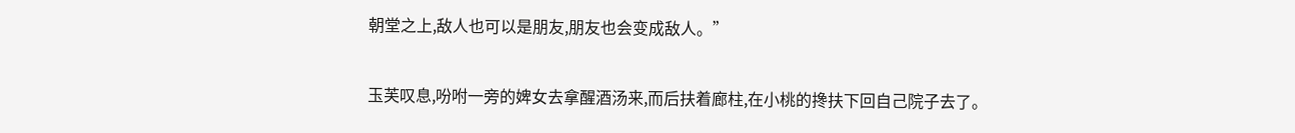朝堂之上,敌人也可以是朋友,朋友也会变成敌人。”

玉芙叹息,吩咐一旁的婢女去拿醒酒汤来,而后扶着廊柱,在小桃的搀扶下回自己院子去了。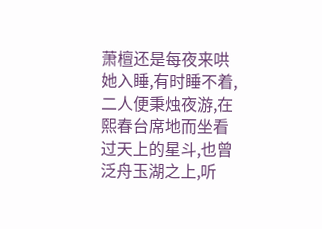萧檀还是每夜来哄她入睡,有时睡不着,二人便秉烛夜游,在熙春台席地而坐看过天上的星斗,也曾泛舟玉湖之上,听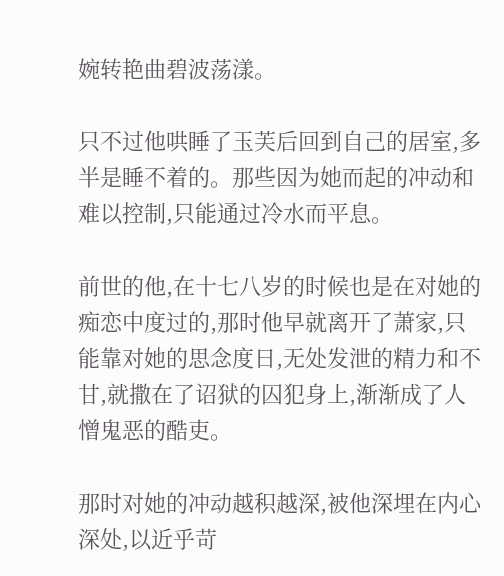婉转艳曲碧波荡漾。

只不过他哄睡了玉芙后回到自己的居室,多半是睡不着的。那些因为她而起的冲动和难以控制,只能通过冷水而平息。

前世的他,在十七八岁的时候也是在对她的痴恋中度过的,那时他早就离开了萧家,只能靠对她的思念度日,无处发泄的精力和不甘,就撒在了诏狱的囚犯身上,渐渐成了人憎鬼恶的酷吏。

那时对她的冲动越积越深,被他深埋在内心深处,以近乎苛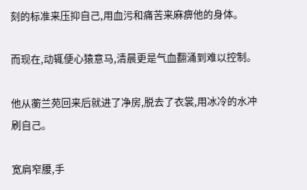刻的标准来压抑自己,用血污和痛苦来麻痹他的身体。

而现在,动辄便心猿意马,清晨更是气血翻涌到难以控制。

他从蘅兰苑回来后就进了净房,脱去了衣裳,用冰冷的水冲刷自己。

宽肩窄腰,手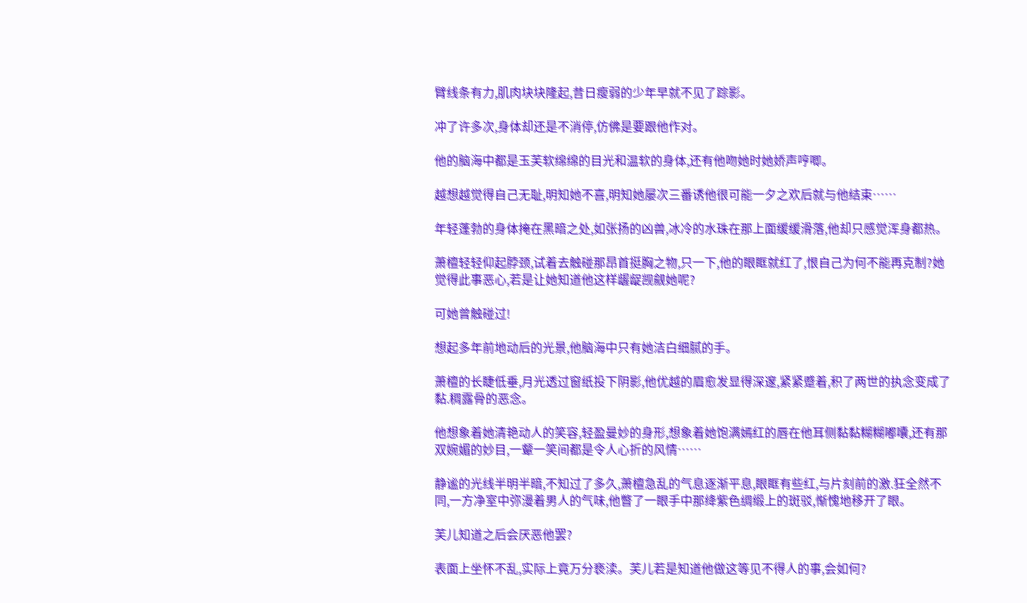臂线条有力,肌肉块块隆起,昔日瘦弱的少年早就不见了踪影。

冲了许多次,身体却还是不消停,仿佛是要跟他作对。

他的脑海中都是玉芙软绵绵的目光和温软的身体,还有他吻她时她娇声哼唧。

越想越觉得自己无耻,明知她不喜,明知她屡次三番诱他很可能一夕之欢后就与他结束……

年轻蓬勃的身体掩在黑暗之处,如张扬的凶兽,冰冷的水珠在那上面缓缓滑落,他却只感觉浑身都热。

萧檀轻轻仰起脖颈,试着去触碰那昂首挺胸之物,只一下,他的眼眶就红了,恨自己为何不能再克制?她觉得此事恶心,若是让她知道他这样龌龊觊觎她呢?

可她曾触碰过!

想起多年前地动后的光景,他脑海中只有她洁白细腻的手。

萧檀的长睫低垂,月光透过窗纸投下阴影,他优越的眉愈发显得深邃,紧紧蹙着,积了两世的执念变成了黏.稠露骨的恶念。

他想象着她清艳动人的笑容,轻盈曼妙的身形,想象着她饱满嫣红的唇在他耳侧黏黏糊糊嘟囔,还有那双婉媚的妙目,一颦一笑间都是令人心折的风情……

静谧的光线半明半暗,不知过了多久,萧檀急乱的气息逐渐平息,眼眶有些红,与片刻前的激.狂全然不同,一方净室中弥漫着男人的气味,他瞥了一眼手中那绛紫色绸缎上的斑驳,惭愧地移开了眼。

芙儿知道之后会厌恶他罢?

表面上坐怀不乱,实际上竟万分亵渎。芙儿若是知道他做这等见不得人的事,会如何?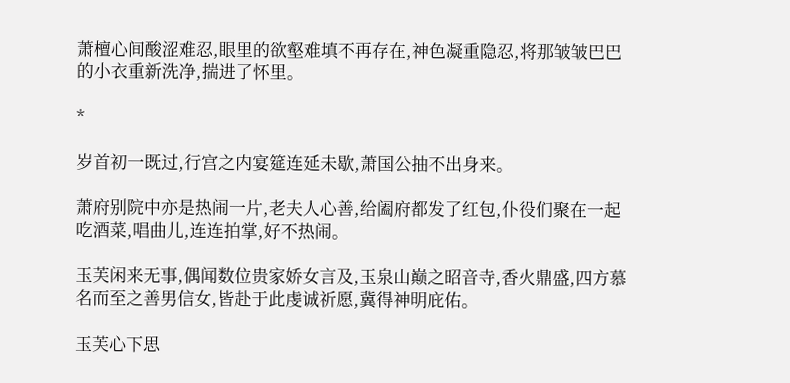萧檀心间酸涩难忍,眼里的欲壑难填不再存在,神色凝重隐忍,将那皱皱巴巴的小衣重新洗净,揣进了怀里。

*

岁首初一既过,行宫之内宴筵连延未歇,萧国公抽不出身来。

萧府别院中亦是热闹一片,老夫人心善,给阖府都发了红包,仆役们聚在一起吃酒菜,唱曲儿,连连拍掌,好不热闹。

玉芙闲来无事,偶闻数位贵家娇女言及,玉泉山巅之昭音寺,香火鼎盛,四方慕名而至之善男信女,皆赴于此虔诚祈愿,冀得神明庇佑。

玉芙心下思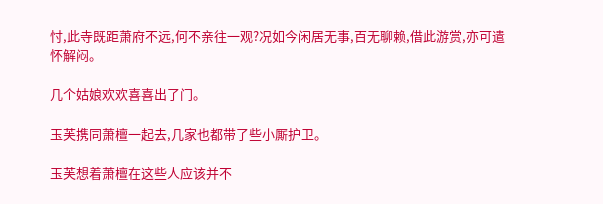忖,此寺既距萧府不远,何不亲往一观?况如今闲居无事,百无聊赖,借此游赏,亦可遣怀解闷。

几个姑娘欢欢喜喜出了门。

玉芙携同萧檀一起去,几家也都带了些小厮护卫。

玉芙想着萧檀在这些人应该并不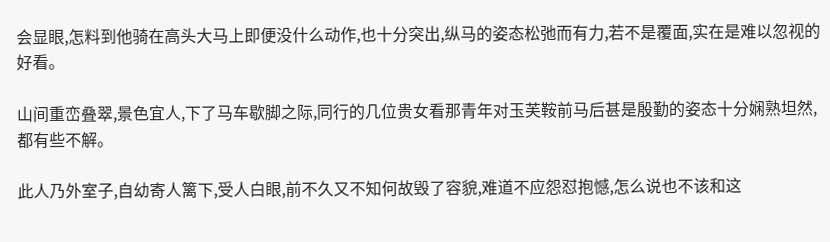会显眼,怎料到他骑在高头大马上即便没什么动作,也十分突出,纵马的姿态松弛而有力,若不是覆面,实在是难以忽视的好看。

山间重峦叠翠,景色宜人,下了马车歇脚之际,同行的几位贵女看那青年对玉芙鞍前马后甚是殷勤的姿态十分娴熟坦然,都有些不解。

此人乃外室子,自幼寄人篱下,受人白眼,前不久又不知何故毁了容貌,难道不应怨怼抱憾,怎么说也不该和这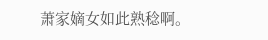萧家嫡女如此熟稔啊。